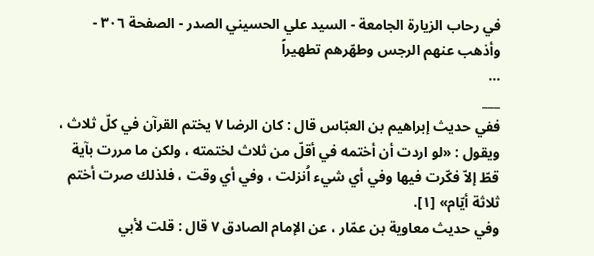في رحاب الزيارة الجامعة - السيد علي الحسيني الصدر - الصفحة ٣٠٦ - وأذهب عنهم الرجس وطهّرهم تطهيراً
...
___
ففي حديث إبراهيم بن العبّاس قال : كان الرضا ٧ يختم القرآن في كلّ ثلاث ، ويقول : «لو اردت أن أختمه في أقلّ من ثلاث لختمته ، ولكن ما مررت بآية قطّ إلاّ فكّرت فيها وفي أي شيء اُنزلت ، وفي أي وقت ، فلذلك صرت أختم ثلاثة أيّام» [١].
وفي حديث معاوية بن عمّار ، عن الإمام الصادق ٧ قال : قلت لأبي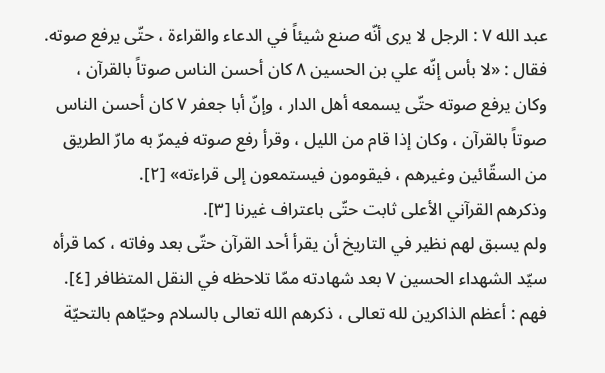عبد الله ٧ : الرجل لا يرى أنّه صنع شيئاً في الدعاء والقراءة ، حتّى يرفع صوته.
فقال : «لا بأس إنّه علي بن الحسين ٨ كان أحسن الناس صوتاً بالقرآن ، وكان يرفع صوته حتّى يسمعه أهل الدار ، وإنّ أبا جعفر ٧ كان أحسن الناس صوتاً بالقرآن ، وكان إذا قام من الليل ، وقرأ رفع صوته فيمرّ به مارّ الطريق من السقّائين وغيرهم ، فيقومون فيستمعون إلى قراءته» [٢].
وذكرهم القرآني الأعلى ثابت حتّى باعتراف غيرنا [٣].
ولم يسبق لهم نظير في التاريخ أن يقرأ أحد القرآن حتّى بعد وفاته ، كما قرأه سيّد الشهداء الحسين ٧ بعد شهادته ممّا تلاحظه في النقل المتظافر [٤].
فهم : أعظم الذاكرين لله تعالى ، ذكرهم الله تعالى بالسلام وحيّاهم بالتحيّة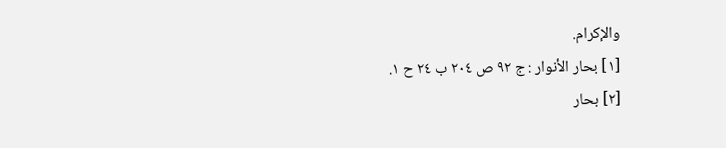والإكرام.
[١] بحار الأنوار : ج ٩٢ ص ٢٠٤ ب ٢٤ ح ١.
[٢] بحار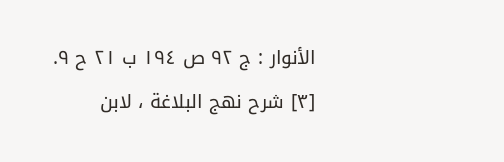الأنوار : ج ٩٢ ص ١٩٤ ب ٢١ ح ٩.
[٣] شرح نهج البلاغة ، لابن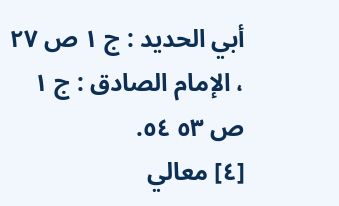أبي الحديد : ج ١ ص ٢٧ ، الإمام الصادق : ج ١ ص ٥٣ ٥٤.
[٤] معالي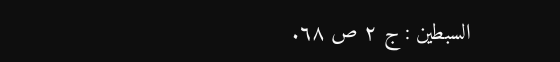السبطين : ج ٢ ص ٦٨.